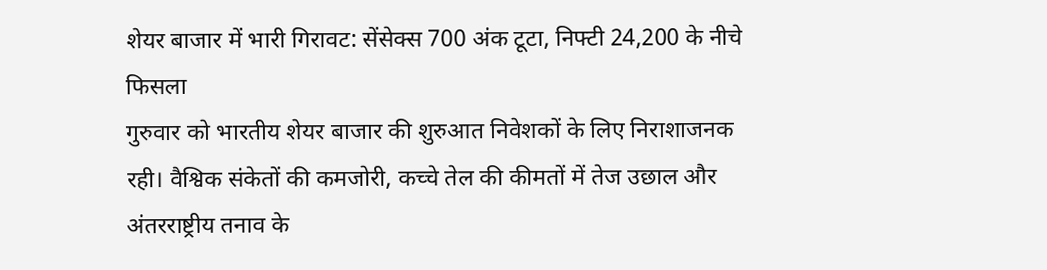शेयर बाजार में भारी गिरावट: सेंसेक्स 700 अंक टूटा, निफ्टी 24,200 के नीचे फिसला
गुरुवार को भारतीय शेयर बाजार की शुरुआत निवेशकों के लिए निराशाजनक रही। वैश्विक संकेतों की कमजोरी, कच्चे तेल की कीमतों में तेज उछाल और अंतरराष्ट्रीय तनाव के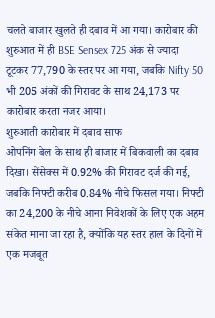चलते बाजार खुलते ही दबाव में आ गया। कारोबार की शुरुआत में ही BSE Sensex 725 अंक से ज्यादा टूटकर 77,790 के स्तर पर आ गया, जबकि Nifty 50 भी 205 अंकों की गिरावट के साथ 24,173 पर कारोबार करता नजर आया।
शुरुआती कारोबार में दबाव साफ
ओपनिंग बेल के साथ ही बाजार में बिकवाली का दबाव दिखा। सेंसेक्स में 0.92% की गिरावट दर्ज की गई, जबकि निफ्टी करीब 0.84% नीचे फिसल गया। निफ्टी का 24,200 के नीचे आना निवेशकों के लिए एक अहम संकेत माना जा रहा है, क्योंकि यह स्तर हाल के दिनों में एक मजबूत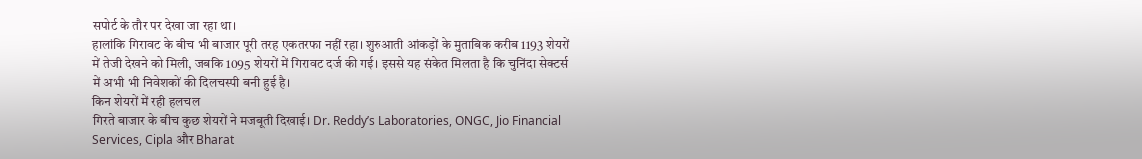सपोर्ट के तौर पर देखा जा रहा था।
हालांकि गिरावट के बीच भी बाजार पूरी तरह एकतरफा नहीं रहा। शुरुआती आंकड़ों के मुताबिक करीब 1193 शेयरों में तेजी देखने को मिली, जबकि 1095 शेयरों में गिरावट दर्ज की गई। इससे यह संकेत मिलता है कि चुनिंदा सेक्टर्स में अभी भी निवेशकों की दिलचस्पी बनी हुई है।
किन शेयरों में रही हलचल
गिरते बाजार के बीच कुछ शेयरों ने मजबूती दिखाई। Dr. Reddy’s Laboratories, ONGC, Jio Financial Services, Cipla और Bharat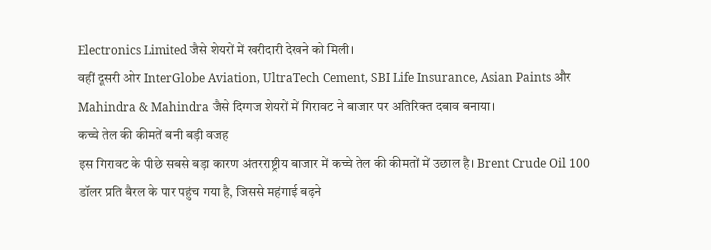Electronics Limited जैसे शेयरों में खरीदारी देखने को मिली।
वहीं दूसरी ओर InterGlobe Aviation, UltraTech Cement, SBI Life Insurance, Asian Paints और Mahindra & Mahindra जैसे दिग्गज शेयरों में गिरावट ने बाजार पर अतिरिक्त दबाव बनाया।
कच्चे तेल की कीमतें बनी बड़ी वजह
इस गिरावट के पीछे सबसे बड़ा कारण अंतरराष्ट्रीय बाजार में कच्चे तेल की कीमतों में उछाल है। Brent Crude Oil 100 डॉलर प्रति बैरल के पार पहुंच गया है, जिससे महंगाई बढ़ने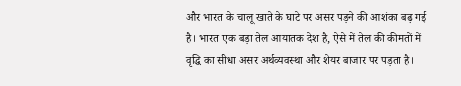और भारत के चालू खाते के घाटे पर असर पड़ने की आशंका बढ़ गई है। भारत एक बड़ा तेल आयातक देश है, ऐसे में तेल की कीमतों में वृद्धि का सीधा असर अर्थव्यवस्था और शेयर बाजार पर पड़ता है।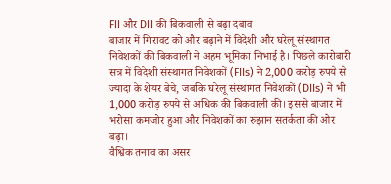FII और DII की बिकवाली से बढ़ा दबाव
बाजार में गिरावट को और बढ़ाने में विदेशी और घरेलू संस्थागत निवेशकों की बिकवाली ने अहम भूमिका निभाई है। पिछले कारोबारी सत्र में विदेशी संस्थागत निवेशकों (FIIs) ने 2,000 करोड़ रुपये से ज्यादा के शेयर बेचे, जबकि घरेलू संस्थागत निवेशकों (DIIs) ने भी 1,000 करोड़ रुपये से अधिक की बिकवाली की। इससे बाजार में भरोसा कमजोर हुआ और निवेशकों का रुझान सतर्कता की ओर बढ़ा।
वैश्विक तनाव का असर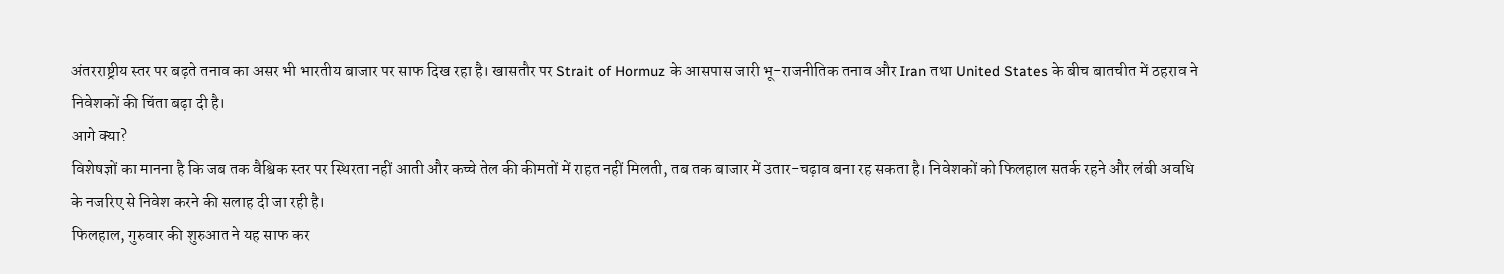अंतरराष्ट्रीय स्तर पर बढ़ते तनाव का असर भी भारतीय बाजार पर साफ दिख रहा है। खासतौर पर Strait of Hormuz के आसपास जारी भू-राजनीतिक तनाव और Iran तथा United States के बीच बातचीत में ठहराव ने निवेशकों की चिंता बढ़ा दी है।
आगे क्या?
विशेषज्ञों का मानना है कि जब तक वैश्विक स्तर पर स्थिरता नहीं आती और कच्चे तेल की कीमतों में राहत नहीं मिलती, तब तक बाजार में उतार-चढ़ाव बना रह सकता है। निवेशकों को फिलहाल सतर्क रहने और लंबी अवधि के नजरिए से निवेश करने की सलाह दी जा रही है।
फिलहाल, गुरुवार की शुरुआत ने यह साफ कर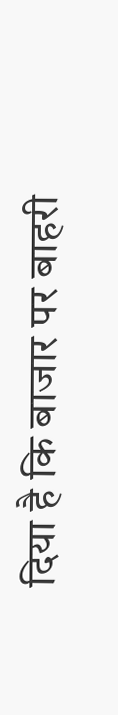दिया है कि बाजार पर बाहरी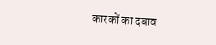कारकों का दबाव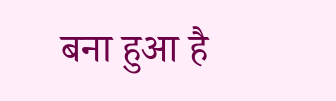बना हुआ है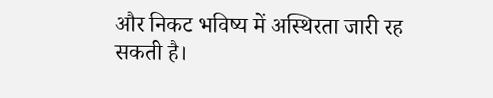और निकट भविष्य में अस्थिरता जारी रह सकती है।